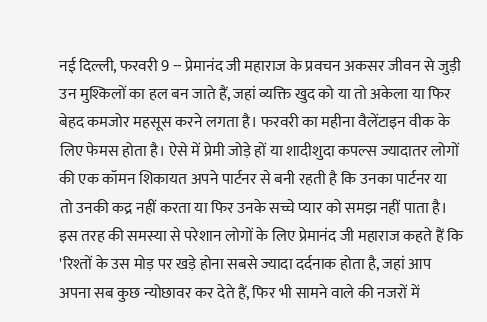नई दिल्ली, फरवरी 9 -- प्रेमानंद जी महाराज के प्रवचन अकसर जीवन से जुड़ी उन मुश्किलों का हल बन जाते हैं, जहां व्यक्ति खुद को या तो अकेला या फिर बेहद कमजोर महसूस करने लगता है। फरवरी का महीना वैलेंटाइन वीक के लिए फेमस होता है। ऐसे में प्रेमी जोड़े हों या शादीशुदा कपल्स ज्यादातर लोगों की एक कॉमन शिकायत अपने पार्टनर से बनी रहती है कि उनका पार्टनर या तो उनकी कद्र नहीं करता या फिर उनके सच्चे प्यार को समझ नहीं पाता है। इस तरह की समस्या से परेशान लोगों के लिए प्रेमानंद जी महाराज कहते हैं कि 'रिश्तों के उस मोड़ पर खड़े होना सबसे ज्यादा दर्दनाक होता है, जहां आप अपना सब कुछ न्योछावर कर देते हैं, फिर भी सामने वाले की नजरों में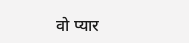वो प्यार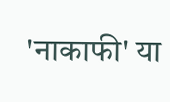'नाकाफी' या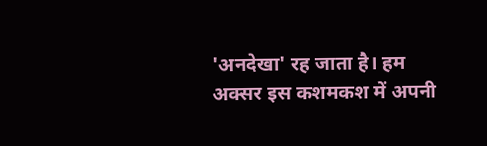'अनदेखा' रह जाता है। हम अक्सर इस कशमकश में अपनी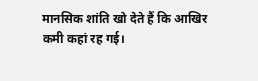मानसिक शांति खो देते हैं कि आखिर कमी कहां रह गई।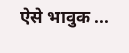ऐसे भावुक ...